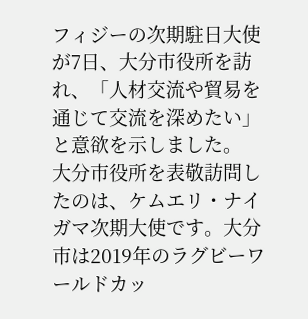フィジーの次期駐日大使が7日、大分市役所を訪れ、「人材交流や貿易を通じて交流を深めたい」と意欲を示しました。
大分市役所を表敬訪問したのは、ケムエリ・ナイガマ次期大使です。大分市は2019年のラグビーワールドカッ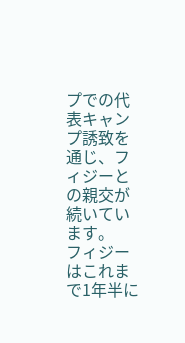プでの代表キャンプ誘致を通じ、フィジーとの親交が続いています。
フィジーはこれまで1年半に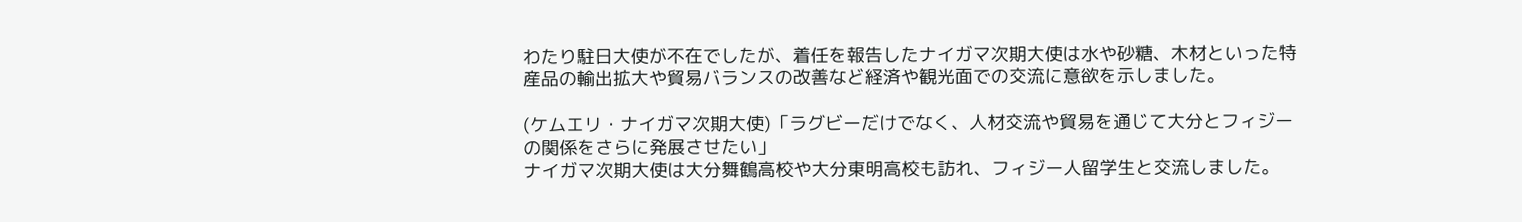わたり駐日大使が不在でしたが、着任を報告したナイガマ次期大使は水や砂糖、木材といった特産品の輸出拡大や貿易バランスの改善など経済や観光面での交流に意欲を示しました。

(ケムエリ・ナイガマ次期大使)「ラグビーだけでなく、人材交流や貿易を通じて大分とフィジーの関係をさらに発展させたい」
ナイガマ次期大使は大分舞鶴高校や大分東明高校も訪れ、フィジー人留学生と交流しました。